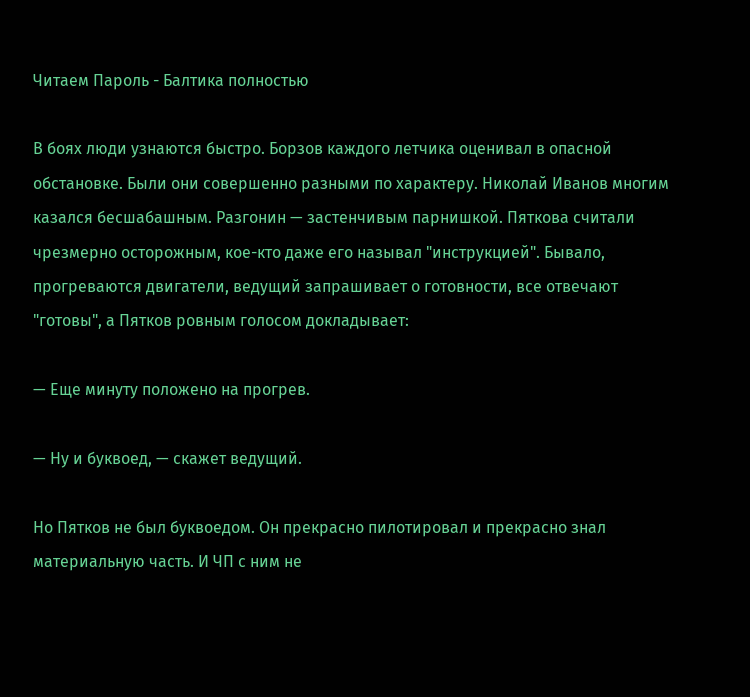Читаем Пароль - Балтика полностью

В боях люди узнаются быстро. Борзов каждого летчика оценивал в опасной обстановке. Были они совершенно разными по характеру. Николай Иванов многим казался бесшабашным. Разгонин — застенчивым парнишкой. Пяткова считали чрезмерно осторожным, кое-кто даже его называл "инструкцией". Бывало, прогреваются двигатели, ведущий запрашивает о готовности, все отвечают "готовы", а Пятков ровным голосом докладывает:

— Еще минуту положено на прогрев.

— Ну и буквоед, — скажет ведущий.

Но Пятков не был буквоедом. Он прекрасно пилотировал и прекрасно знал материальную часть. И ЧП с ним не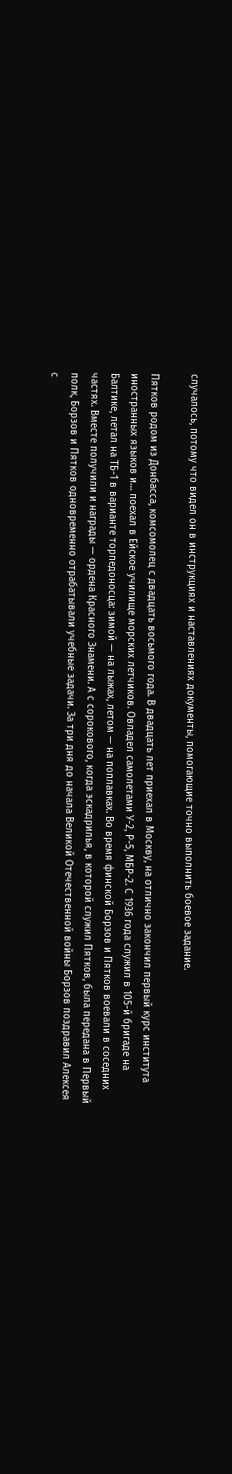случалось, потому что видел он в инструкциях и наставлениях документы, помогающие точно выполнить боевое задание.

Пятков родом из Донбасса, комсомолец с двадцать восьмого года. В двадцать лет приехал в Москву, на отлично закончил первый курс института иностранных языков и… поехал в Ейское училище морских летчиков. Овладел самолетами У-2, Р-5, МБР-2. С 1936 года служил в 105-й бригаде на Балтике, летал на ТБ-1 в варианте торпедоносца: зимой — на лыжах, летом — на поплавках. Во время финской Борзов и Пятков воевали в соседних частях. Вместе получили и награды — ордена Красного Знамени. А с сорокового, когда эскадрилья, в которой служил Пятков, была передана в Первый полк, Борзов и Пятков одновременно отрабатывали учебные задачи. За три дня до начала Великой Отечественной войны Борзов поздравил Алексея с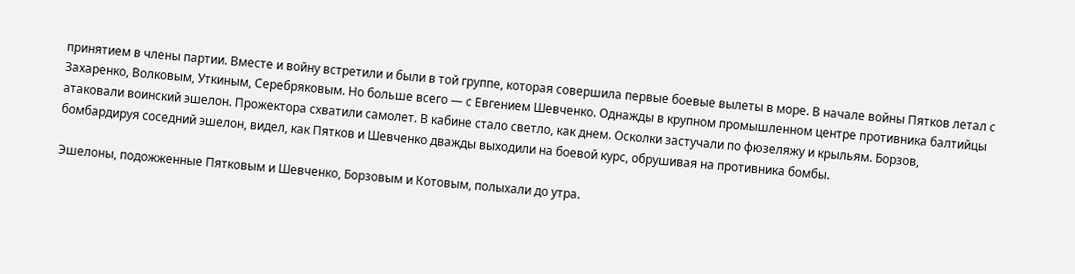принятием в члены партии. Вместе и войну встретили и были в той группе, которая совершила первые боевые вылеты в море. В начале войны Пятков летал с Захаренко, Волковым, Уткиным, Серебряковым. Но больше всего — с Евгением Шевченко. Однажды в крупном промышленном центре противника балтийцы атаковали воинский эшелон. Прожектора схватили самолет. В кабине стало светло, как днем. Осколки застучали по фюзеляжу и крыльям. Борзов, бомбардируя соседний эшелон, видел, как Пятков и Шевченко дважды выходили на боевой курс, обрушивая на противника бомбы.

Эшелоны, подожженные Пятковым и Шевченко, Борзовым и Котовым, полыхали до утра.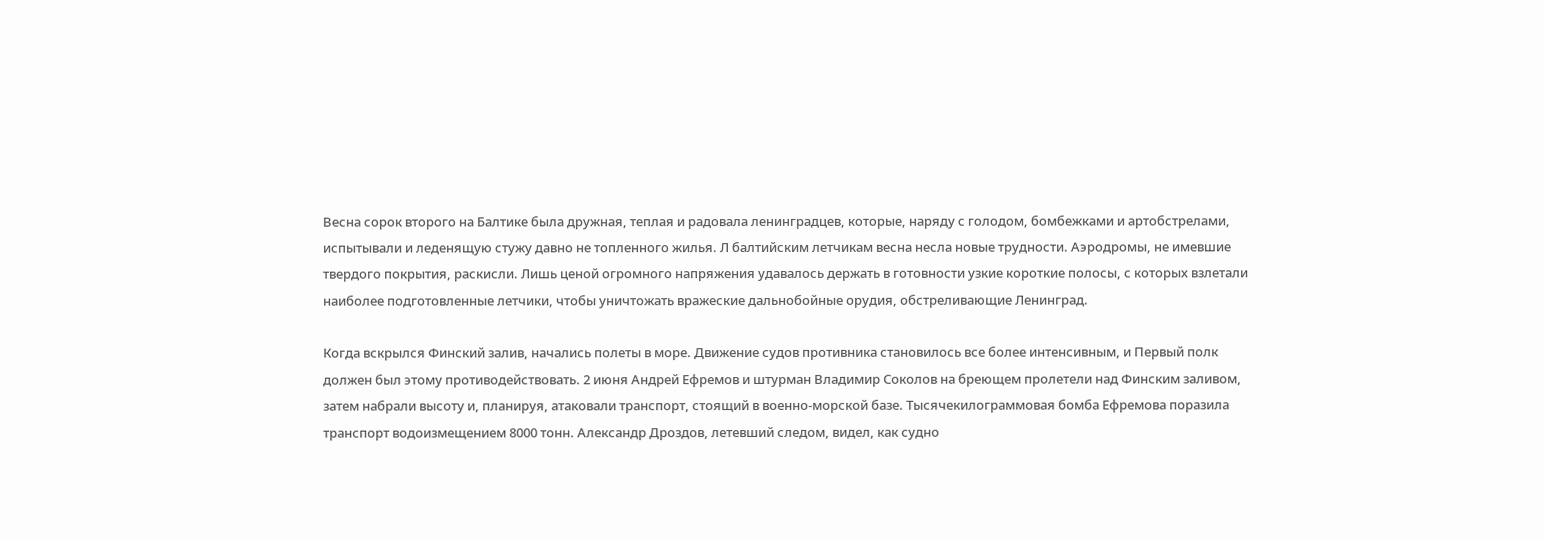Весна сорок второго на Балтике была дружная, теплая и радовала ленинградцев, которые, наряду с голодом, бомбежками и артобстрелами, испытывали и леденящую стужу давно не топленного жилья. Л балтийским летчикам весна несла новые трудности. Аэродромы, не имевшие твердого покрытия, раскисли. Лишь ценой огромного напряжения удавалось держать в готовности узкие короткие полосы, с которых взлетали наиболее подготовленные летчики, чтобы уничтожать вражеские дальнобойные орудия, обстреливающие Ленинград.

Когда вскрылся Финский залив, начались полеты в море. Движение судов противника становилось все более интенсивным, и Первый полк должен был этому противодействовать. 2 июня Андрей Ефремов и штурман Владимир Соколов на бреющем пролетели над Финским заливом, затем набрали высоту и, планируя, атаковали транспорт, стоящий в военно-морской базе. Тысячекилограммовая бомба Ефремова поразила транспорт водоизмещением 8000 тонн. Александр Дроздов, летевший следом, видел, как судно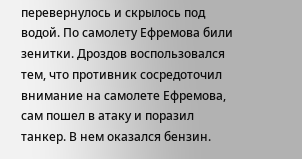перевернулось и скрылось под водой. По самолету Ефремова били зенитки. Дроздов воспользовался тем, что противник сосредоточил внимание на самолете Ефремова, сам пошел в атаку и поразил танкер. В нем оказался бензин.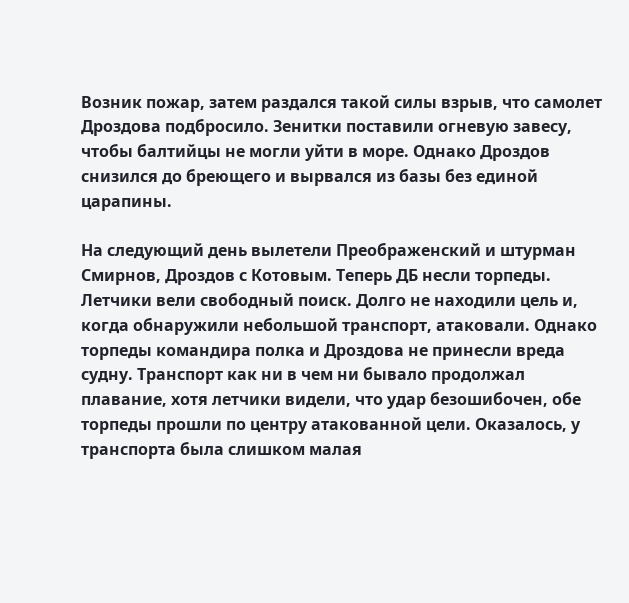Возник пожар, затем раздался такой силы взрыв, что самолет Дроздова подбросило. Зенитки поставили огневую завесу, чтобы балтийцы не могли уйти в море. Однако Дроздов снизился до бреющего и вырвался из базы без единой царапины.

На следующий день вылетели Преображенский и штурман Смирнов, Дроздов с Котовым. Теперь ДБ несли торпеды. Летчики вели свободный поиск. Долго не находили цель и, когда обнаружили небольшой транспорт, атаковали. Однако торпеды командира полка и Дроздова не принесли вреда судну. Транспорт как ни в чем ни бывало продолжал плавание, хотя летчики видели, что удар безошибочен, обе торпеды прошли по центру атакованной цели. Оказалось, у транспорта была слишком малая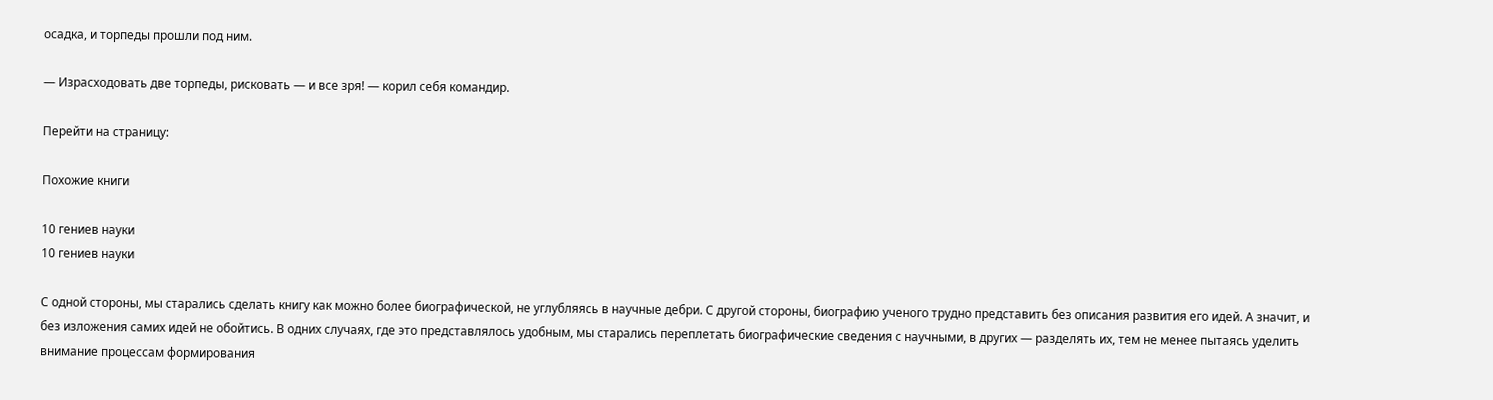осадка, и торпеды прошли под ним.

— Израсходовать две торпеды, рисковать — и все зря! — корил себя командир.

Перейти на страницу:

Похожие книги

10 гениев науки
10 гениев науки

С одной стороны, мы старались сделать книгу как можно более биографической, не углубляясь в научные дебри. С другой стороны, биографию ученого трудно представить без описания развития его идей. А значит, и без изложения самих идей не обойтись. В одних случаях, где это представлялось удобным, мы старались переплетать биографические сведения с научными, в других — разделять их, тем не менее пытаясь уделить внимание процессам формирования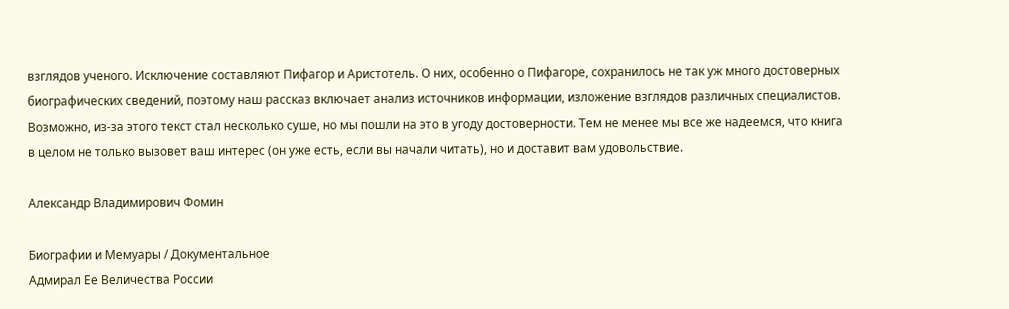взглядов ученого. Исключение составляют Пифагор и Аристотель. О них, особенно о Пифагоре, сохранилось не так уж много достоверных биографических сведений, поэтому наш рассказ включает анализ источников информации, изложение взглядов различных специалистов. Возможно, из-за этого текст стал несколько суше, но мы пошли на это в угоду достоверности. Тем не менее мы все же надеемся, что книга в целом не только вызовет ваш интерес (он уже есть, если вы начали читать), но и доставит вам удовольствие.

Александр Владимирович Фомин

Биографии и Мемуары / Документальное
Адмирал Ее Величества России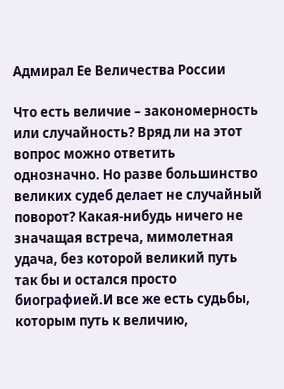Адмирал Ее Величества России

Что есть величие – закономерность или случайность? Вряд ли на этот вопрос можно ответить однозначно. Но разве большинство великих судеб делает не случайный поворот? Какая-нибудь ничего не значащая встреча, мимолетная удача, без которой великий путь так бы и остался просто биографией.И все же есть судьбы, которым путь к величию,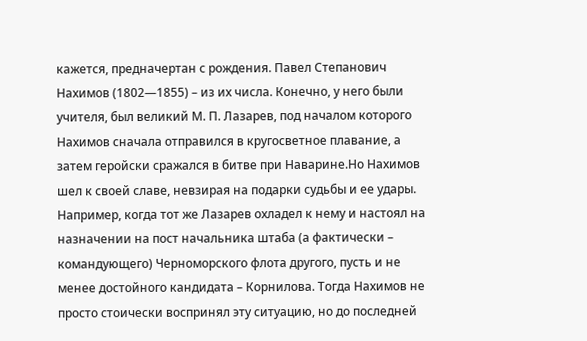кажется, предначертан с рождения. Павел Степанович Нахимов (1802—1855) – из их числа. Конечно, у него были учителя, был великий М. П. Лазарев, под началом которого Нахимов сначала отправился в кругосветное плавание, а затем геройски сражался в битве при Наварине.Но Нахимов шел к своей славе, невзирая на подарки судьбы и ее удары. Например, когда тот же Лазарев охладел к нему и настоял на назначении на пост начальника штаба (а фактически – командующего) Черноморского флота другого, пусть и не менее достойного кандидата – Корнилова. Тогда Нахимов не просто стоически воспринял эту ситуацию, но до последней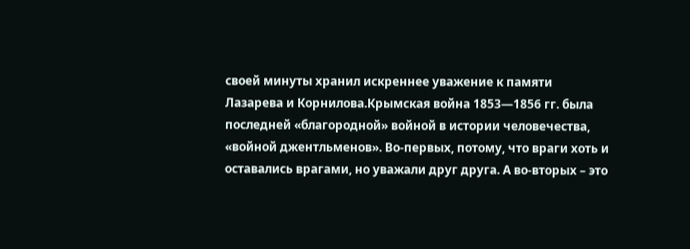своей минуты хранил искреннее уважение к памяти Лазарева и Корнилова.Крымская война 1853—1856 гг. была последней «благородной» войной в истории человечества, «войной джентльменов». Во-первых, потому, что враги хоть и оставались врагами, но уважали друг друга. А во-вторых – это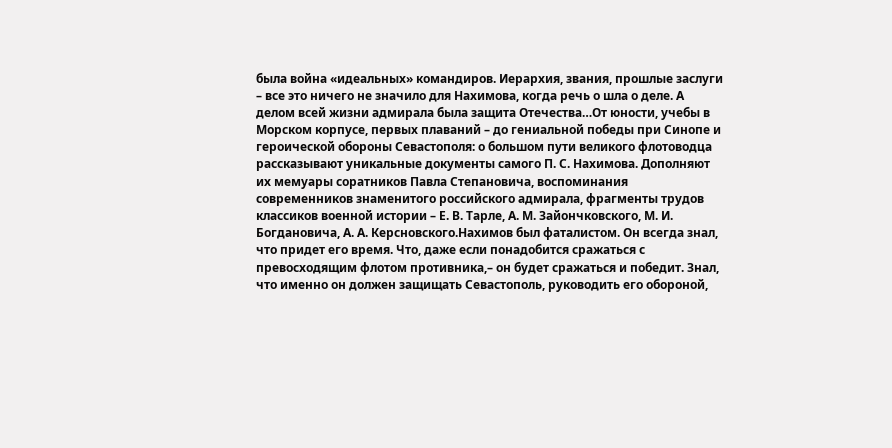была война «идеальных» командиров. Иерархия, звания, прошлые заслуги – все это ничего не значило для Нахимова, когда речь о шла о деле. А делом всей жизни адмирала была защита Отечества…От юности, учебы в Морском корпусе, первых плаваний – до гениальной победы при Синопе и героической обороны Севастополя: о большом пути великого флотоводца рассказывают уникальные документы самого П. С. Нахимова. Дополняют их мемуары соратников Павла Степановича, воспоминания современников знаменитого российского адмирала, фрагменты трудов классиков военной истории – Е. В. Тарле, А. М. Зайончковского, М. И. Богдановича, А. А. Керсновского.Нахимов был фаталистом. Он всегда знал, что придет его время. Что, даже если понадобится сражаться с превосходящим флотом противника,– он будет сражаться и победит. Знал, что именно он должен защищать Севастополь, руководить его обороной,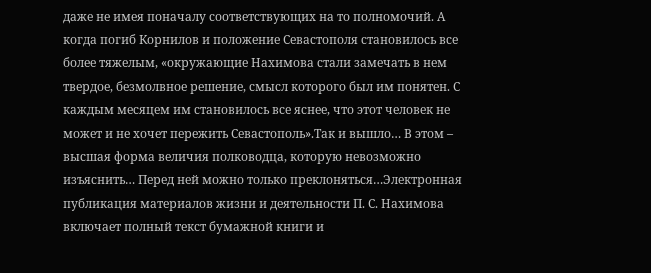даже не имея поначалу соответствующих на то полномочий. А когда погиб Корнилов и положение Севастополя становилось все более тяжелым, «окружающие Нахимова стали замечать в нем твердое, безмолвное решение, смысл которого был им понятен. С каждым месяцем им становилось все яснее, что этот человек не может и не хочет пережить Севастополь».Так и вышло… В этом – высшая форма величия полководца, которую невозможно изъяснить… Перед ней можно только преклоняться…Электронная публикация материалов жизни и деятельности П. С. Нахимова включает полный текст бумажной книги и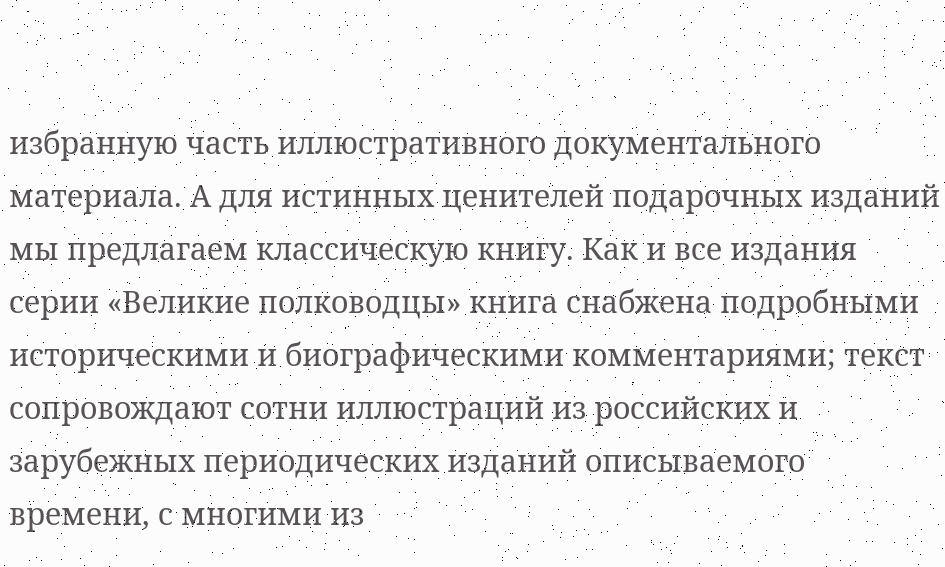избранную часть иллюстративного документального материала. А для истинных ценителей подарочных изданий мы предлагаем классическую книгу. Как и все издания серии «Великие полководцы» книга снабжена подробными историческими и биографическими комментариями; текст сопровождают сотни иллюстраций из российских и зарубежных периодических изданий описываемого времени, с многими из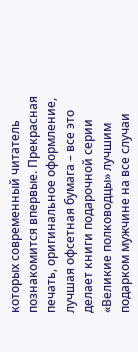которых современный читатель познакомится впервые. Прекрасная печать, оригинальное оформление, лучшая офсетная бумага – все это делает книги подарочной серии «Великие полководцы» лучшим подарком мужчине на все случаи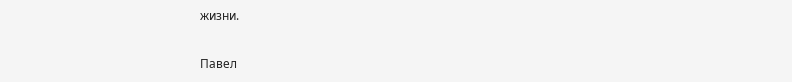жизни.

Павел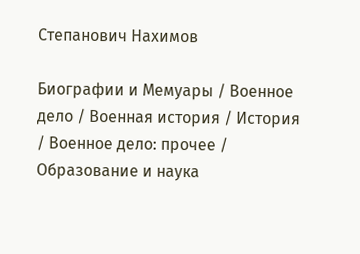Степанович Нахимов

Биографии и Мемуары / Военное дело / Военная история / История / Военное дело: прочее / Образование и наука